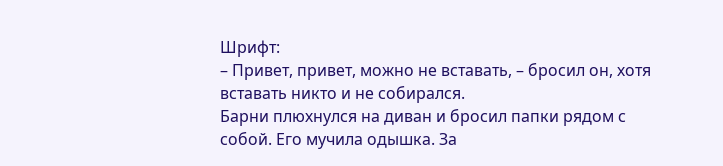Шрифт:
– Привет, привет, можно не вставать, – бросил он, хотя вставать никто и не собирался.
Барни плюхнулся на диван и бросил папки рядом с собой. Его мучила одышка. За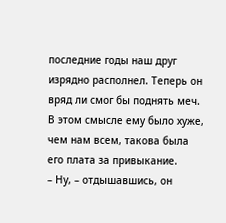последние годы наш друг изрядно располнел. Теперь он вряд ли смог бы поднять меч. В этом смысле ему было хуже, чем нам всем, такова была его плата за привыкание.
– Ну, – отдышавшись, он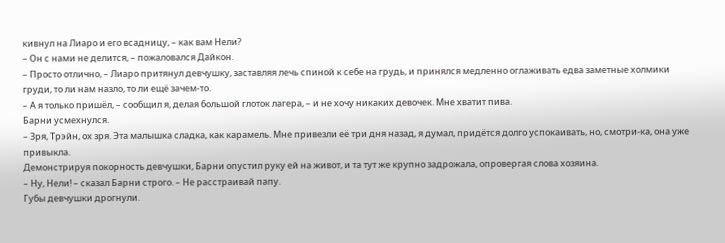кивнул на Лиаро и его всадницу, – как вам Нели?
– Он с нами не делится, – пожаловался Дайкон.
– Просто отлично, – Лиаро притянул девчушку, заставляя лечь спиной к себе на грудь, и принялся медленно оглаживать едва заметные холмики груди, то ли нам назло, то ли ещё зачем-то.
– А я только пришёл, – сообщил я, делая большой глоток лагера, – и не хочу никаких девочек. Мне хватит пива.
Барни усмехнулся.
– Зря, Трэйн, ох зря. Эта малышка сладка, как карамель. Мне привезли её три дня назад, я думал, придётся долго успокаивать, но, смотри-ка, она уже привыкла.
Демонстрируя покорность девчушки, Барни опустил руку ей на живот, и та тут же крупно задрожала, опровергая слова хозяина.
– Ну, Нели! – сказал Барни строго. – Не расстраивай папу.
Губы девчушки дрогнули.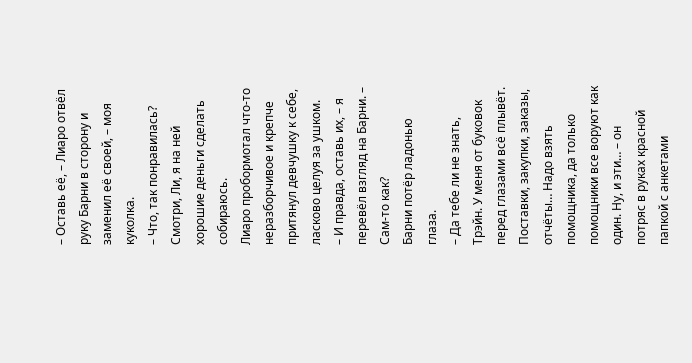– Оставь её, – Лиаро отвёл руку Барни в сторону и заменил её своей, – моя куколка.
– Что, так понравилась? Смотри, Ли, я на ней хорошие деньги сделать собираюсь.
Лиаро пробормотал что-то неразборчивое и крепче притянул девчушку к себе, ласково целуя за ушком.
– И правда, оставь их, – я перевёл взгляд на Барни. – Сам-то как?
Барни потёр ладонью глаза.
– Да тебе ли не знать, Трэйн. У меня от буковок перед глазами всё плывёт. Поставки, закупки, заказы, отчёты… Надо взять помощника, да только помощники все воруют как один. Ну, и эти… – он потряс в руках красной папкой с анкетами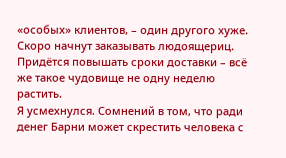«особых» клиентов, – один другого хуже. Скоро начнут заказывать людоящериц. Придётся повышать сроки доставки – всё же такое чудовище не одну неделю растить.
Я усмехнулся. Сомнений в том, что ради денег Барни может скрестить человека с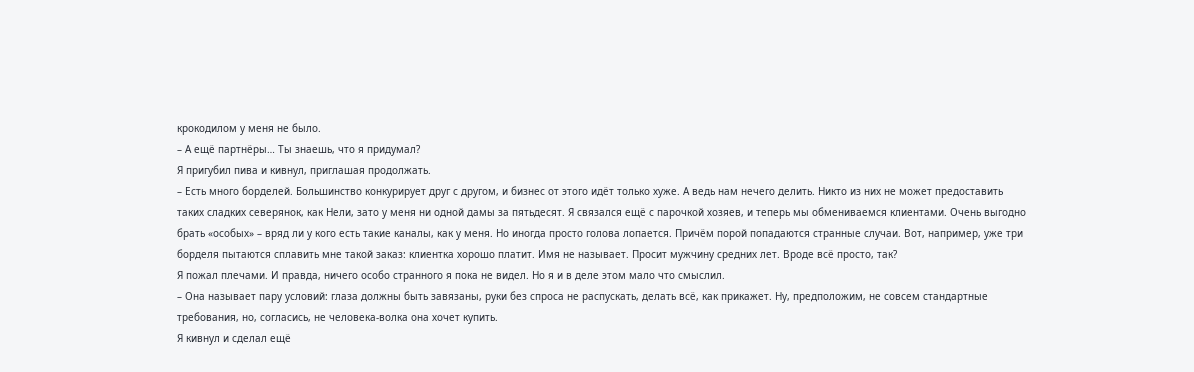крокодилом у меня не было.
– А ещё партнёры… Ты знаешь, что я придумал?
Я пригубил пива и кивнул, приглашая продолжать.
– Есть много борделей. Большинство конкурирует друг с другом, и бизнес от этого идёт только хуже. А ведь нам нечего делить. Никто из них не может предоставить таких сладких северянок, как Нели, зато у меня ни одной дамы за пятьдесят. Я связался ещё с парочкой хозяев, и теперь мы обмениваемся клиентами. Очень выгодно брать «особых» – вряд ли у кого есть такие каналы, как у меня. Но иногда просто голова лопается. Причём порой попадаются странные случаи. Вот, например, уже три борделя пытаются сплавить мне такой заказ: клиентка хорошо платит. Имя не называет. Просит мужчину средних лет. Вроде всё просто, так?
Я пожал плечами. И правда, ничего особо странного я пока не видел. Но я и в деле этом мало что смыслил.
– Она называет пару условий: глаза должны быть завязаны, руки без спроса не распускать, делать всё, как прикажет. Ну, предположим, не совсем стандартные требования, но, согласись, не человека-волка она хочет купить.
Я кивнул и сделал ещё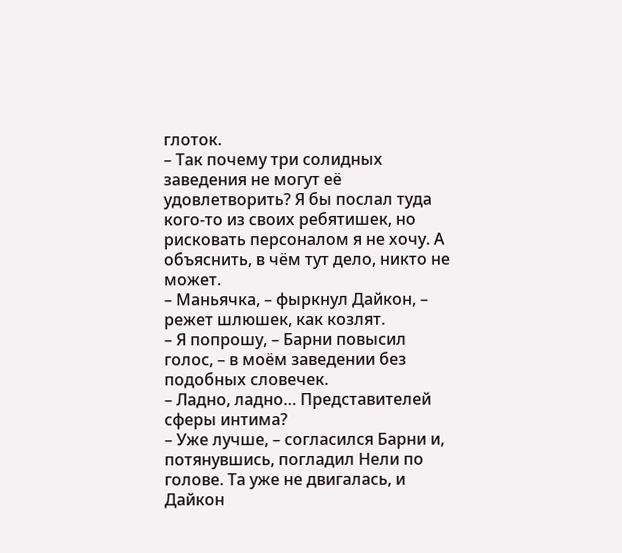глоток.
– Так почему три солидных заведения не могут её удовлетворить? Я бы послал туда кого-то из своих ребятишек, но рисковать персоналом я не хочу. А объяснить, в чём тут дело, никто не может.
– Маньячка, – фыркнул Дайкон, – режет шлюшек, как козлят.
– Я попрошу, – Барни повысил голос, – в моём заведении без подобных словечек.
– Ладно, ладно… Представителей сферы интима?
– Уже лучше, – согласился Барни и, потянувшись, погладил Нели по голове. Та уже не двигалась, и Дайкон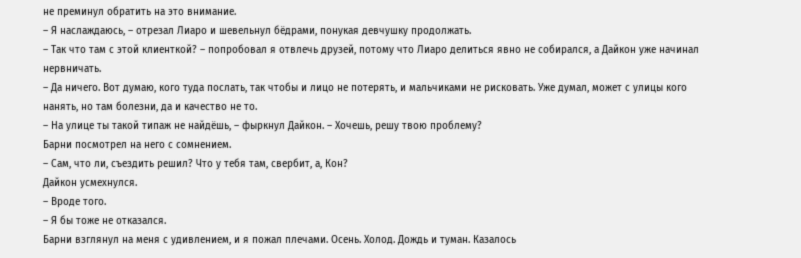не преминул обратить на это внимание.
– Я наслаждаюсь, – отрезал Лиаро и шевельнул бёдрами, понукая девчушку продолжать.
– Так что там с этой клиенткой? – попробовал я отвлечь друзей, потому что Лиаро делиться явно не собирался, а Дайкон уже начинал нервничать.
– Да ничего. Вот думаю, кого туда послать, так чтобы и лицо не потерять, и мальчиками не рисковать. Уже думал, может с улицы кого нанять, но там болезни, да и качество не то.
– На улице ты такой типаж не найдёшь, – фыркнул Дайкон. – Хочешь, решу твою проблему?
Барни посмотрел на него с сомнением.
– Сам, что ли, съездить решил? Что у тебя там, свербит, а, Кон?
Дайкон усмехнулся.
– Вроде того.
– Я бы тоже не отказался.
Барни взглянул на меня с удивлением, и я пожал плечами. Осень. Холод. Дождь и туман. Казалось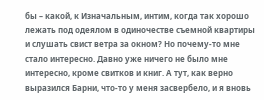бы – какой, к Изначальным, интим, когда так хорошо лежать под одеялом в одиночестве съемной квартиры и слушать свист ветра за окном? Но почему-то мне стало интересно. Давно уже ничего не было мне интересно, кроме свитков и книг. А тут, как верно выразился Барни, что-то у меня засвербело, и я вновь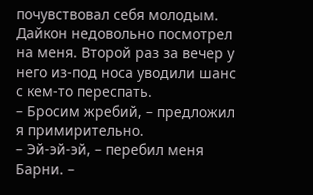почувствовал себя молодым.
Дайкон недовольно посмотрел на меня. Второй раз за вечер у него из-под носа уводили шанс с кем-то переспать.
– Бросим жребий, – предложил я примирительно.
– Эй-эй-эй, – перебил меня Барни. –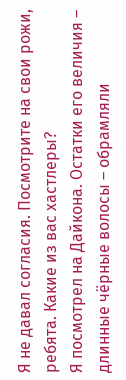Я не давал согласия. Посмотрите на свои рожи, ребята. Какие из вас хастлеры?
Я посмотрел на Дайкона. Остатки его величия – длинные чёрные волосы – обрамляли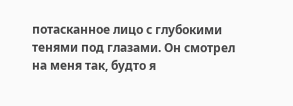потасканное лицо с глубокими тенями под глазами. Он смотрел на меня так, будто я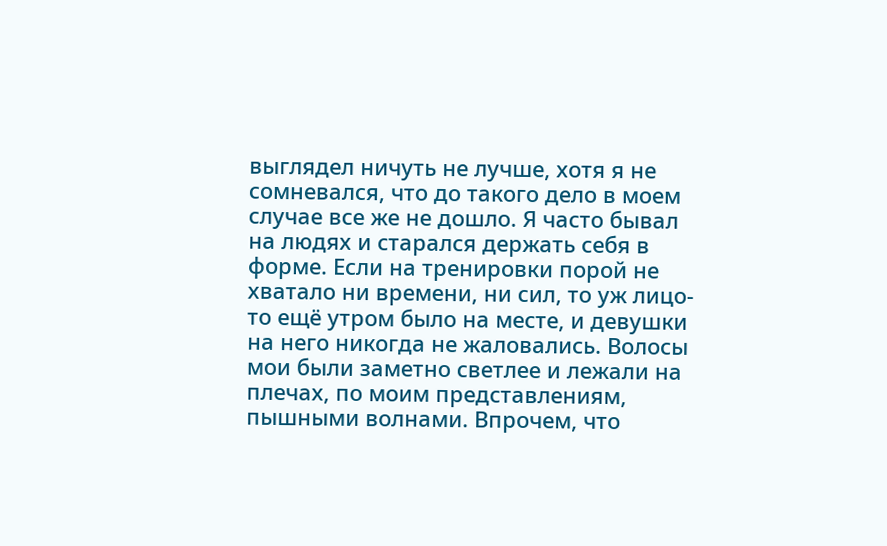выглядел ничуть не лучше, хотя я не сомневался, что до такого дело в моем случае все же не дошло. Я часто бывал на людях и старался держать себя в форме. Если на тренировки порой не хватало ни времени, ни сил, то уж лицо-то ещё утром было на месте, и девушки на него никогда не жаловались. Волосы мои были заметно светлее и лежали на плечах, по моим представлениям, пышными волнами. Впрочем, что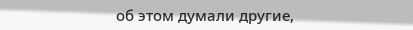об этом думали другие,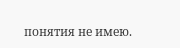понятия не имею.